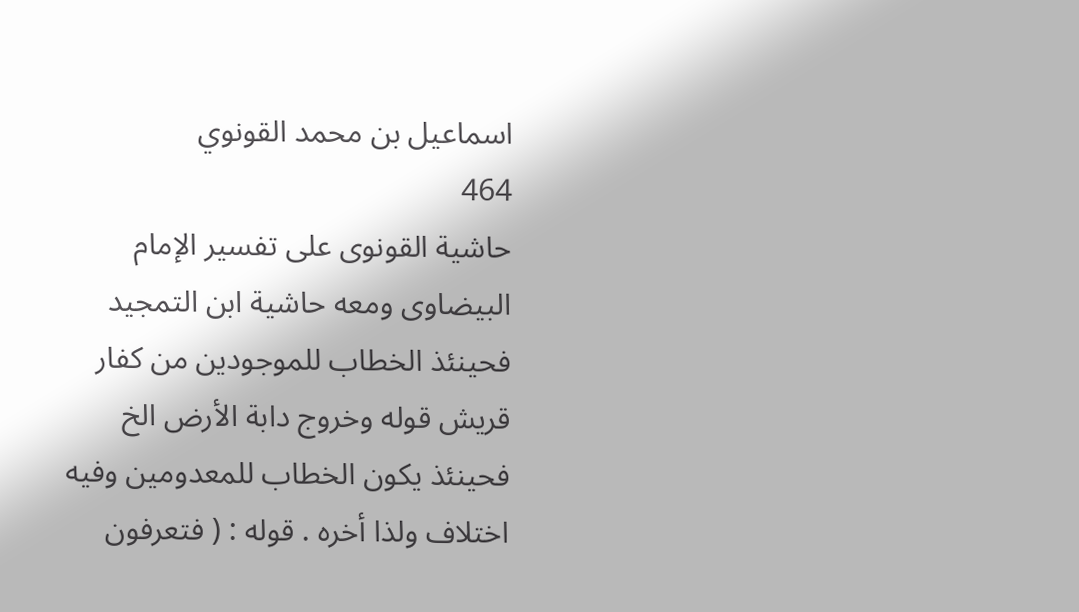اسماعيل بن محمد القونوي
464
حاشية القونوى على تفسير الإمام البيضاوى ومعه حاشية ابن التمجيد
فحينئذ الخطاب للموجودين من كفار قريش قوله وخروج دابة الأرض الخ فحينئذ يكون الخطاب للمعدومين وفيه اختلاف ولذا أخره . قوله : ( فتعرفون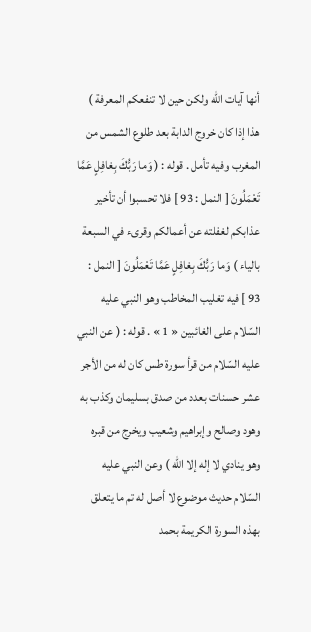أنها آيات اللّه ولكن حين لا تنفعكم المعرفة ) هذا إذا كان خروج الدابة بعد طلوع الشمس من المغرب وفيه تأمل . قوله : ( وَما رَبُّكَ بِغافِلٍ عَمَّا تَعْمَلُونَ [ النمل : 93 ] فلا تحسبوا أن تأخير عذابكم لغفلته عن أعمالكم وقرىء في السبعة بالياء ) وَما رَبُّكَ بِغافِلٍ عَمَّا تَعْمَلُونَ [ النمل : 93 ] فيه تغليب المخاطب وهو النبي عليه السّلام على الغائبين « 1 » . قوله : ( عن النبي عليه السّلام من قرأ سورة طس كان له من الأجر عشر حسنات بعدد من صدق بسليمان وكذب به وهود وصالح وإبراهيم وشعيب ويخرج من قبره وهو ينادي لا إله إلا اللّه ) وعن النبي عليه السّلام حديث موضوع لا أصل له تم ما يتعلق بهذه السورة الكريمة بحمد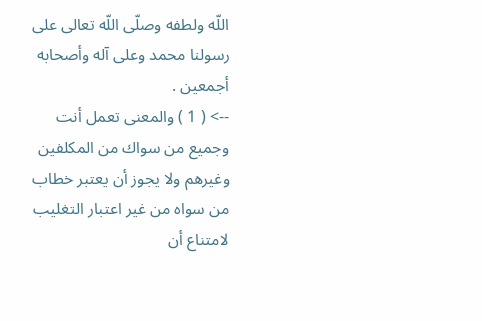اللّه ولطفه وصلّى اللّه تعالى على رسولنا محمد وعلى آله وأصحابه أجمعين .
--> ( 1 ) والمعنى تعمل أنت وجميع من سواك من المكلفين وغيرهم ولا يجوز أن يعتبر خطاب من سواه من غير اعتبار التغليب لامتناع أن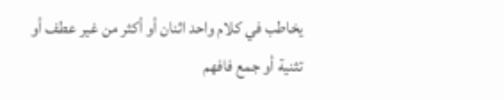يخاطب في كلام واحد اثنان أو أكثر من غير عطف أو تثنية أو جمع فافهم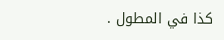كذا في المطول .